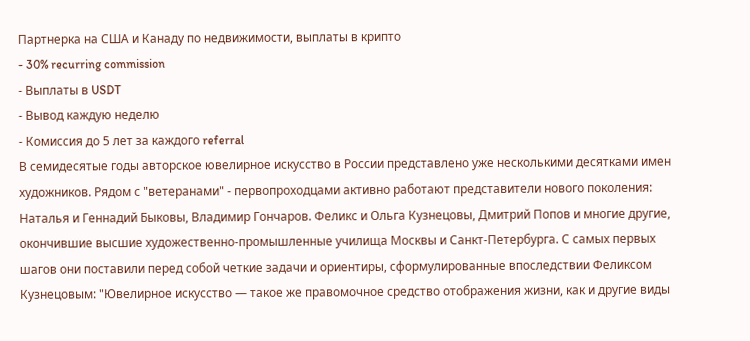Партнерка на США и Канаду по недвижимости, выплаты в крипто
- 30% recurring commission
- Выплаты в USDT
- Вывод каждую неделю
- Комиссия до 5 лет за каждого referral
В семидесятые годы авторское ювелирное искусство в России представлено уже несколькими десятками имен художников. Рядом с "ветеранами" - первопроходцами активно работают представители нового поколения: Наталья и Геннадий Быковы, Владимир Гончаров. Феликс и Ольга Кузнецовы, Дмитрий Попов и многие другие, окончившие высшие художественно-промышленные училища Москвы и Санкт-Петербурга. С самых первых шагов они поставили перед собой четкие задачи и ориентиры, сформулированные впоследствии Феликсом Кузнецовым: "Ювелирное искусство — такое же правомочное средство отображения жизни, как и другие виды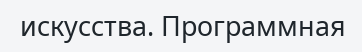искусства. Программная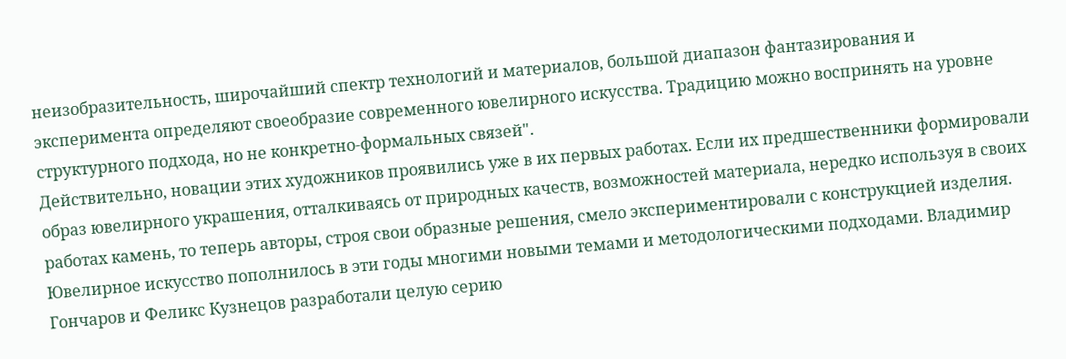неизобразительность, широчайший спектр технологий и материалов, большой диапазон фантазирования и эксперимента определяют своеобразие современного ювелирного искусства. Традицию можно воспринять на уровне структурного подхода, но не конкретно-формальных связей".
Действительно, новации этих художников проявились уже в их первых работах. Если их предшественники формировали образ ювелирного украшения, отталкиваясь от природных качеств, возможностей материала, нередко используя в своих работах камень, то теперь авторы, строя свои образные решения, смело экспериментировали с конструкцией изделия. Ювелирное искусство пополнилось в эти годы многими новыми темами и методологическими подходами. Владимир Гончаров и Феликс Кузнецов разработали целую серию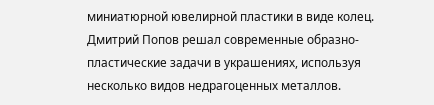миниатюрной ювелирной пластики в виде колец. Дмитрий Попов решал современные образно-пластические задачи в украшениях, используя несколько видов недрагоценных металлов.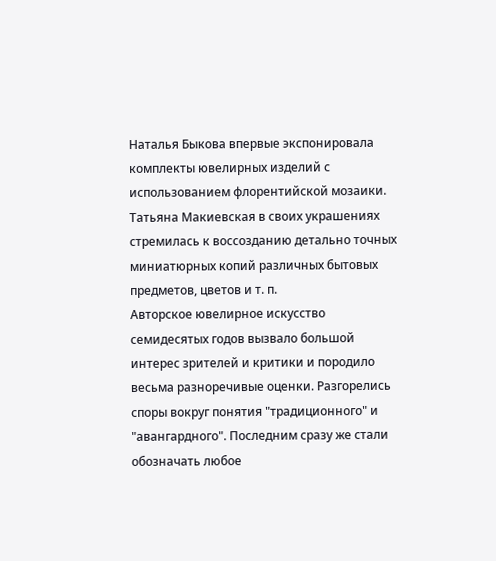Наталья Быкова впервые экспонировала комплекты ювелирных изделий с использованием флорентийской мозаики. Татьяна Макиевская в своих украшениях стремилась к воссозданию детально точных миниатюрных копий различных бытовых предметов, цветов и т. п.
Авторское ювелирное искусство семидесятых годов вызвало большой интерес зрителей и критики и породило весьма разноречивые оценки. Разгорелись споры вокруг понятия "традиционного" и "авангардного". Последним сразу же стали обозначать любое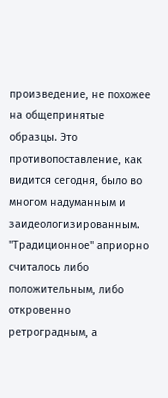произведение, не похожее на общепринятые образцы. Это противопоставление, как видится сегодня, было во многом надуманным и заидеологизированным. "Традиционное" априорно считалось либо положительным, либо откровенно ретроградным, а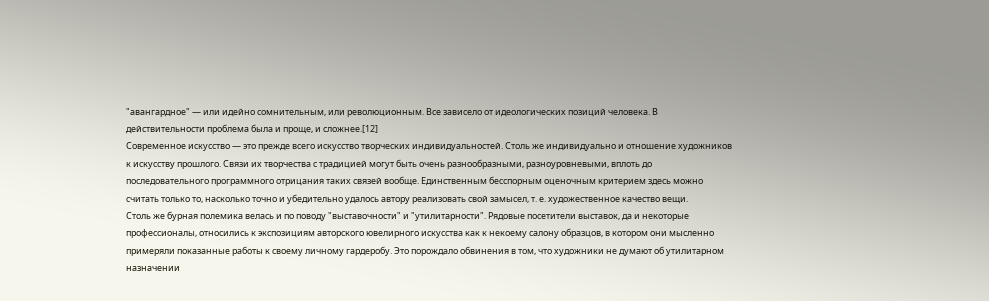"авангардное" — или идейно сомнительным, или революционным. Все зависело от идеологических позиций человека. В действительности проблема была и проще, и сложнее.[12]
Современное искусство — это прежде всего искусство творческих индивидуальностей. Столь же индивидуально и отношение художников к искусству прошлого. Связи их творчества с традицией могут быть очень разнообразными, разноуровневыми, вплоть до последовательного программного отрицания таких связей вообще. Единственным бесспорным оценочным критерием здесь можно считать только то, насколько точно и убедительно удалось автору реализовать свой замысел, т. е. художественное качество вещи.
Столь же бурная полемика велась и по поводу "выставочности" и "утилитарности". Рядовые посетители выставок, да и некоторые профессионалы, относились к экспозициям авторского ювелирного искусства как к некоему салону образцов, в котором они мысленно примеряли показанные работы к своему личному гардеробу. Это порождало обвинения в том, что художники не думают об утилитарном назначении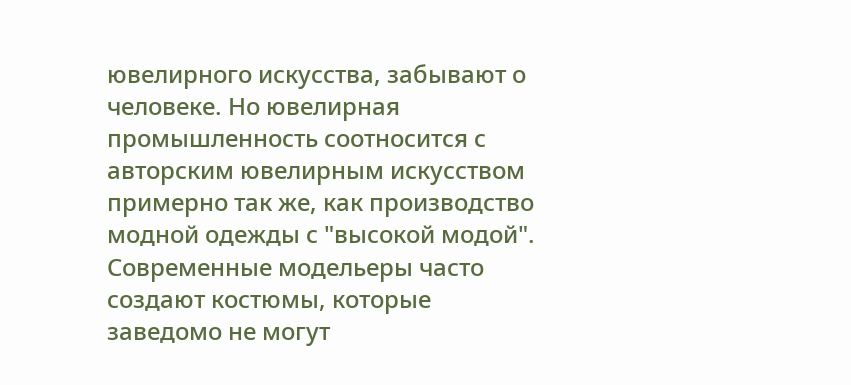ювелирного искусства, забывают о человеке. Но ювелирная промышленность соотносится с авторским ювелирным искусством примерно так же, как производство модной одежды с "высокой модой". Современные модельеры часто создают костюмы, которые заведомо не могут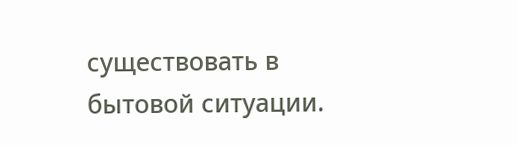существовать в бытовой ситуации.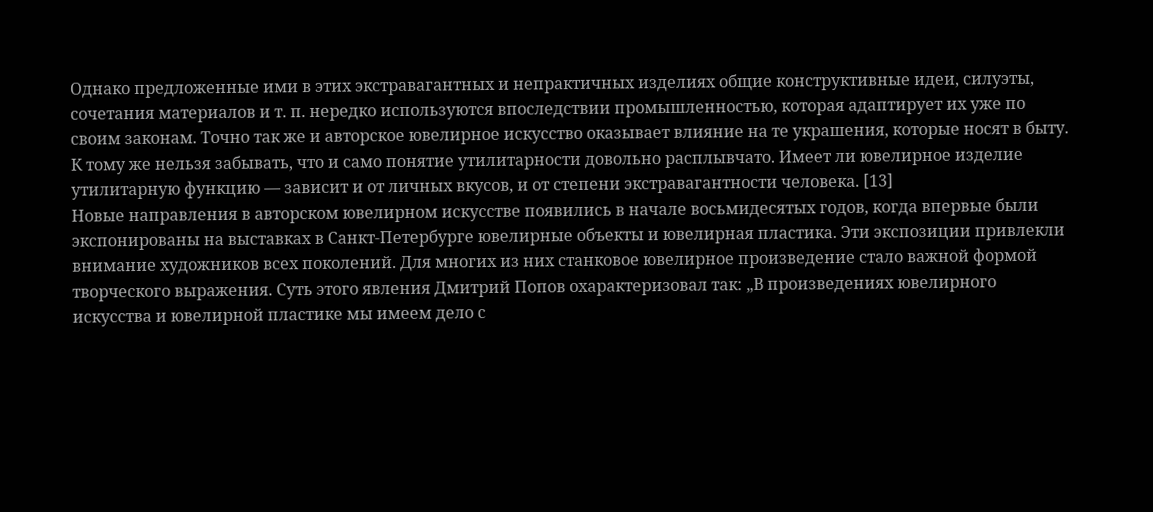Однако предложенные ими в этих экстравагантных и непрактичных изделиях общие конструктивные идеи, силуэты, сочетания материалов и т. п. нередко используются впоследствии промышленностью, которая адаптирует их уже по своим законам. Точно так же и авторское ювелирное искусство оказывает влияние на те украшения, которые носят в быту. К тому же нельзя забывать, что и само понятие утилитарности довольно расплывчато. Имеет ли ювелирное изделие утилитарную функцию — зависит и от личных вкусов, и от степени экстравагантности человека. [13]
Новые направления в авторском ювелирном искусстве появились в начале восьмидесятых годов, когда впервые были экспонированы на выставках в Санкт-Петербурге ювелирные объекты и ювелирная пластика. Эти экспозиции привлекли внимание художников всех поколений. Для многих из них станковое ювелирное произведение стало важной формой творческого выражения. Суть этого явления Дмитрий Попов охарактеризовал так: „В произведениях ювелирного искусства и ювелирной пластике мы имеем дело с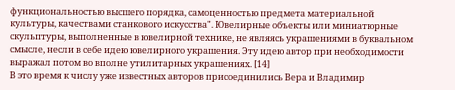функциональностью высшего порядка, самоценностью предмета материальной культуры, качествами станкового искусства". Ювелирные объекты или миниатюрные скульптуры, выполненные в ювелирной технике, не являясь украшениями в буквальном смысле, несли в себе идею ювелирного украшения. Эту идею автор при необходимости выражал потом во вполне утилитарных украшениях. [14]
В это время к числу уже известных авторов присоединились Вера и Владимир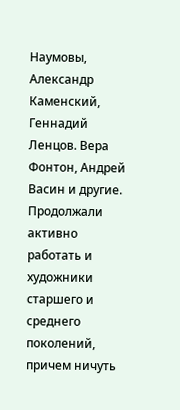Наумовы, Александр Каменский, Геннадий Ленцов. Вера Фонтон, Андрей Васин и другие. Продолжали активно работать и художники старшего и среднего поколений, причем ничуть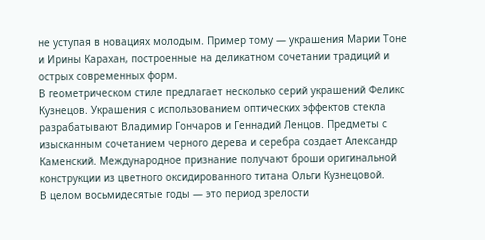не уступая в новациях молодым. Пример тому — украшения Марии Тоне и Ирины Карахан, построенные на деликатном сочетании традиций и острых современных форм.
В геометрическом стиле предлагает несколько серий украшений Феликс Кузнецов. Украшения с использованием оптических эффектов стекла разрабатывают Владимир Гончаров и Геннадий Ленцов. Предметы с изысканным сочетанием черного дерева и серебра создает Александр Каменский. Международное признание получают броши оригинальной конструкции из цветного оксидированного титана Ольги Кузнецовой.
В целом восьмидесятые годы — это период зрелости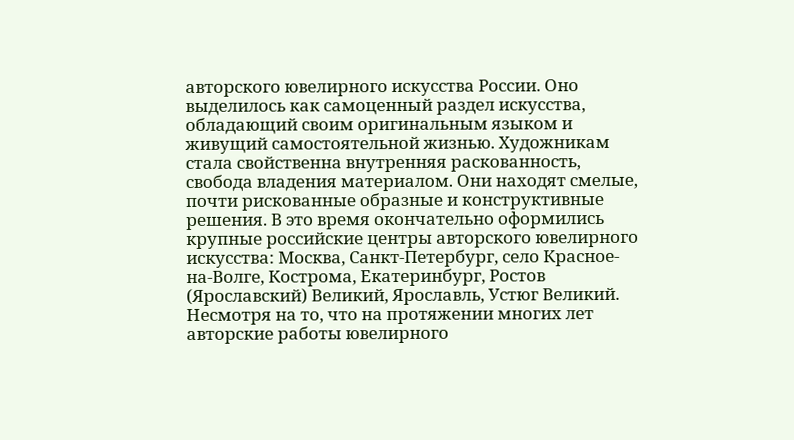авторского ювелирного искусства России. Оно выделилось как самоценный раздел искусства, обладающий своим оригинальным языком и живущий самостоятельной жизнью. Художникам стала свойственна внутренняя раскованность, свобода владения материалом. Они находят смелые, почти рискованные образные и конструктивные решения. В это время окончательно оформились крупные российские центры авторского ювелирного искусства: Москва, Санкт-Петербург, село Красное-на-Волге, Кострома, Екатеринбург, Ростов (Ярославский) Великий, Ярославль, Устюг Великий.
Несмотря на то, что на протяжении многих лет авторские работы ювелирного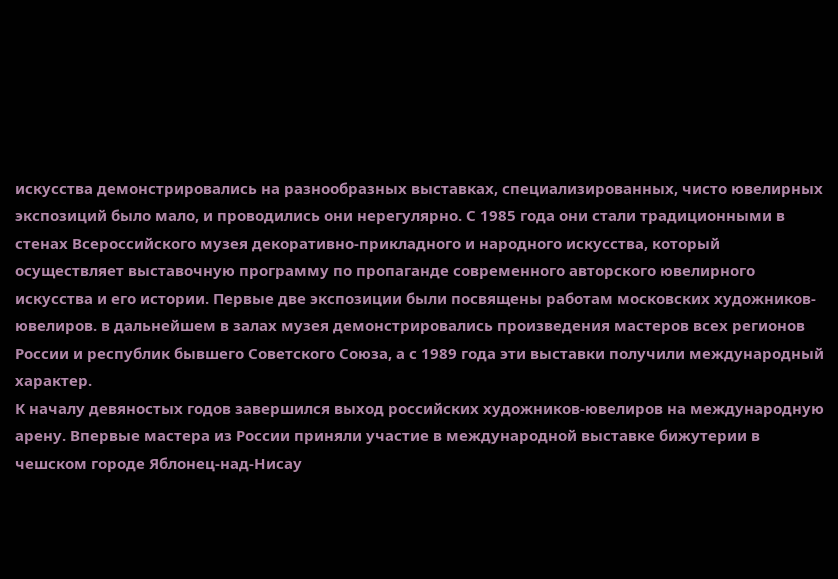искусства демонстрировались на разнообразных выставках, специализированных, чисто ювелирных экспозиций было мало, и проводились они нерегулярно. С 1985 года они стали традиционными в стенах Всероссийского музея декоративно-прикладного и народного искусства, который осуществляет выставочную программу по пропаганде современного авторского ювелирного искусства и его истории. Первые две экспозиции были посвящены работам московских художников-ювелиров. в дальнейшем в залах музея демонстрировались произведения мастеров всех регионов России и республик бывшего Советского Союза, а с 1989 года эти выставки получили международный характер.
К началу девяностых годов завершился выход российских художников-ювелиров на международную арену. Впервые мастера из России приняли участие в международной выставке бижутерии в чешском городе Яблонец-над-Нисау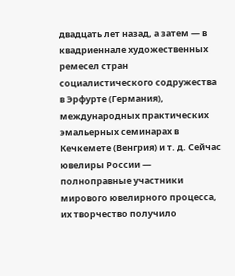двадцать лет назад, а затем — в квадриеннале художественных ремесел стран социалистического содружества в Эрфурте (Германия), международных практических эмальерных семинарах в Кечкемете (Венгрия) и т. д. Сейчас ювелиры России — полноправные участники мирового ювелирного процесса, их творчество получило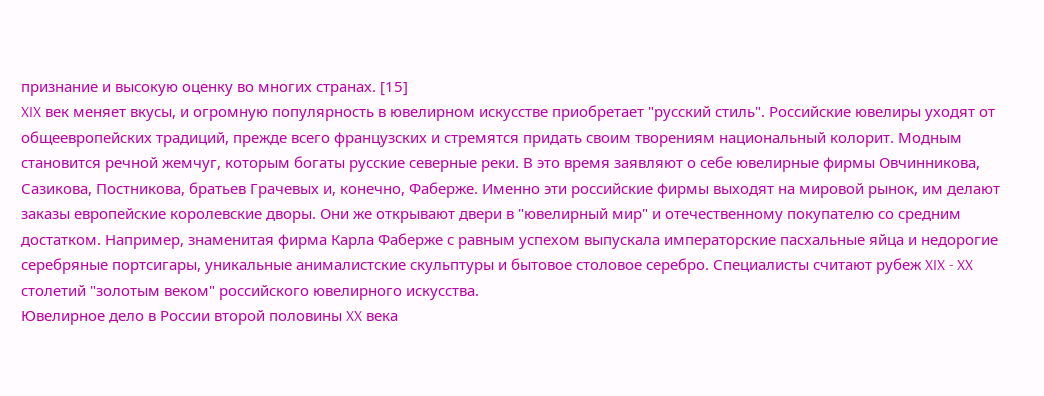признание и высокую оценку во многих странах. [15]
XIX век меняет вкусы, и огромную популярность в ювелирном искусстве приобретает "русский стиль". Российские ювелиры уходят от общеевропейских традиций, прежде всего французских и стремятся придать своим творениям национальный колорит. Модным становится речной жемчуг, которым богаты русские северные реки. В это время заявляют о себе ювелирные фирмы Овчинникова, Сазикова, Постникова, братьев Грачевых и, конечно, Фаберже. Именно эти российские фирмы выходят на мировой рынок, им делают заказы европейские королевские дворы. Они же открывают двери в "ювелирный мир" и отечественному покупателю со средним достатком. Например, знаменитая фирма Карла Фаберже с равным успехом выпускала императорские пасхальные яйца и недорогие серебряные портсигары, уникальные анималистские скульптуры и бытовое столовое серебро. Специалисты считают рубеж XIX - XX столетий "золотым веком" российского ювелирного искусства.
Ювелирное дело в России второй половины XX века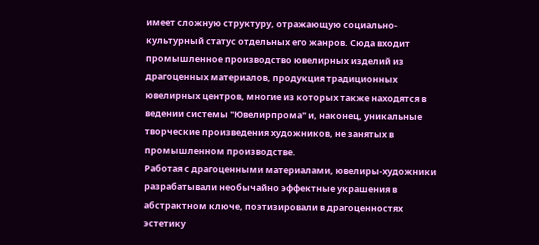имеет сложную структуру, отражающую социально-культурный статус отдельных его жанров. Сюда входит промышленное производство ювелирных изделий из драгоценных материалов, продукция традиционных ювелирных центров, многие из которых также находятся в ведении системы "Ювелирпрома" и, наконец, уникальные творческие произведения художников, не занятых в промышленном производстве.
Работая с драгоценными материалами, ювелиры-художники разрабатывали необычайно эффектные украшения в абстрактном ключе, поэтизировали в драгоценностях эстетику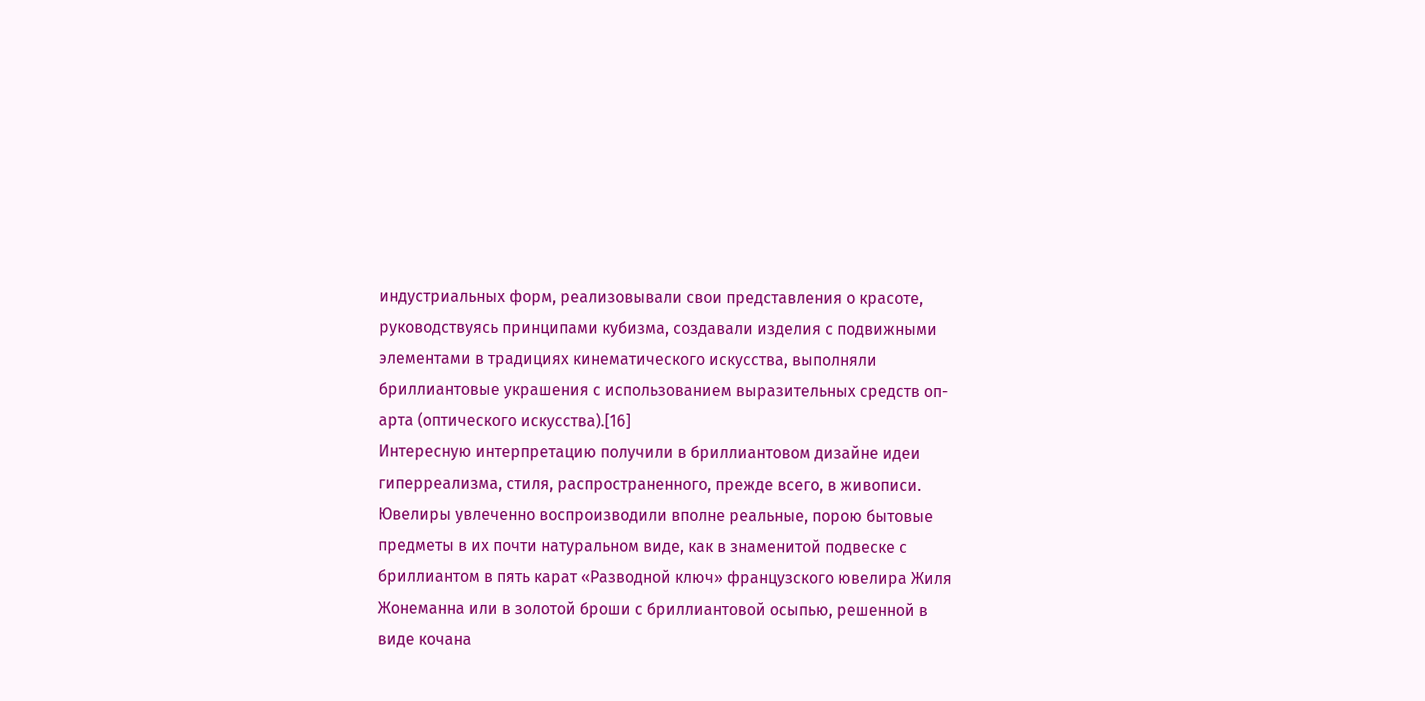индустриальных форм, реализовывали свои представления о красоте, руководствуясь принципами кубизма, создавали изделия с подвижными элементами в традициях кинематического искусства, выполняли бриллиантовые украшения с использованием выразительных средств оп-арта (оптического искусства).[16]
Интересную интерпретацию получили в бриллиантовом дизайне идеи гиперреализма, стиля, распространенного, прежде всего, в живописи. Ювелиры увлеченно воспроизводили вполне реальные, порою бытовые предметы в их почти натуральном виде, как в знаменитой подвеске с бриллиантом в пять карат «Разводной ключ» французского ювелира Жиля Жонеманна или в золотой броши с бриллиантовой осыпью, решенной в виде кочана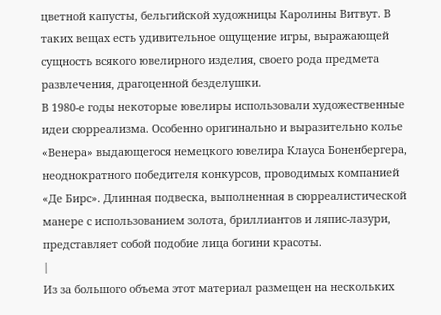цветной капусты, бельгийской художницы Каролины Витвут. В таких вещах есть удивительное ощущение игры, выражающей сущность всякого ювелирного изделия, своего рода предмета развлечения, драгоценной безделушки.
В 1980-е годы некоторые ювелиры использовали художественные идеи сюрреализма. Особенно оригинально и выразительно колье «Венера» выдающегося немецкого ювелира Клауса Боненбергера, неоднократного победителя конкурсов, проводимых компанией «Де Бирс». Длинная подвеска, выполненная в сюрреалистической манере с использованием золота, бриллиантов и ляпис-лазури, представляет собой подобие лица богини красоты.
|
Из за большого объема этот материал размещен на нескольких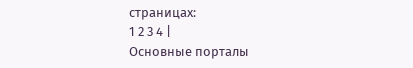страницах:
1 2 3 4 |
Основные порталы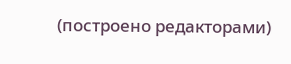(построено редакторами)